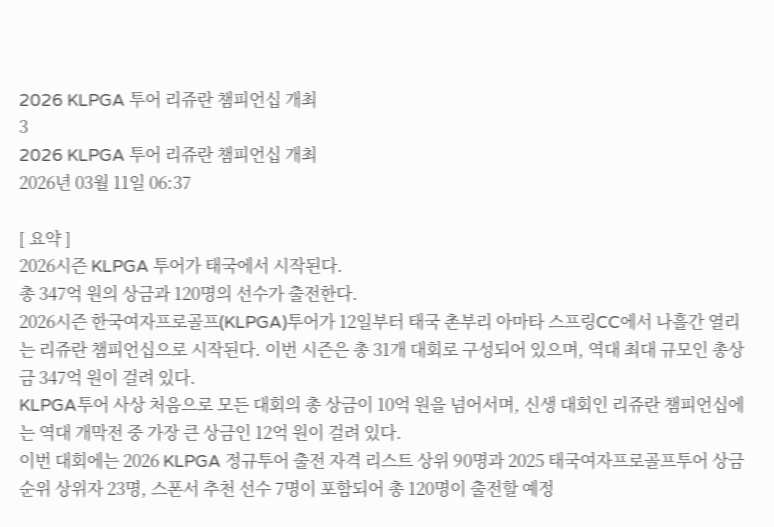2026 KLPGA 투어 리쥬란 챔피언십 개최
3
2026 KLPGA 투어 리쥬란 챔피언십 개최
2026년 03월 11일 06:37

[ 요약 ]
2026시즌 KLPGA 투어가 태국에서 시작된다.
총 347억 원의 상금과 120명의 선수가 출전한다.
2026시즌 한국여자프로골프(KLPGA)투어가 12일부터 태국 촌부리 아마타 스프링CC에서 나흘간 열리는 리쥬란 챔피언십으로 시작된다. 이번 시즌은 총 31개 대회로 구성되어 있으며, 역대 최대 규모인 총상금 347억 원이 걸려 있다.
KLPGA투어 사상 처음으로 모든 대회의 총 상금이 10억 원을 넘어서며, 신생 대회인 리쥬란 챔피언십에는 역대 개막전 중 가장 큰 상금인 12억 원이 걸려 있다.
이번 대회에는 2026 KLPGA 정규투어 출전 자격 리스트 상위 90명과 2025 태국여자프로골프투어 상금순위 상위자 23명, 스폰서 추천 선수 7명이 포함되어 총 120명이 출전할 예정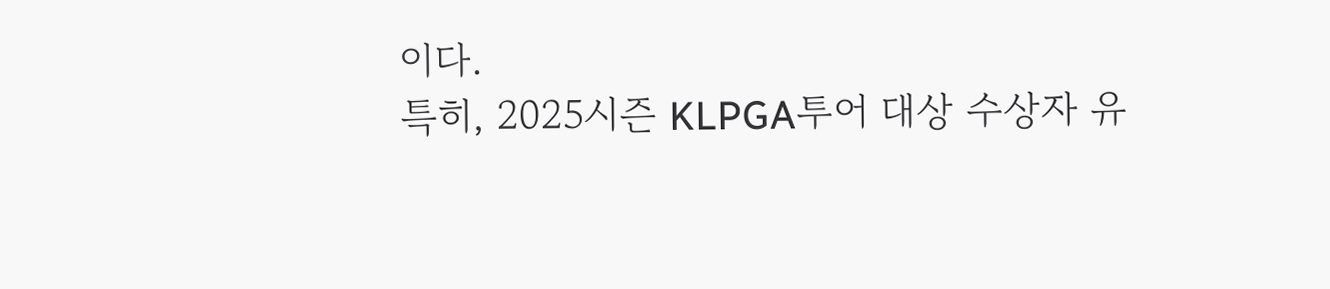이다.
특히, 2025시즌 KLPGA투어 대상 수상자 유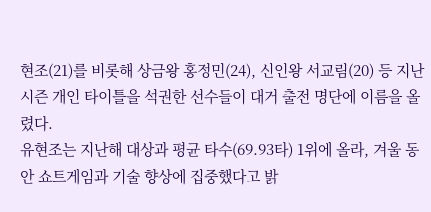현조(21)를 비롯해 상금왕 홍정민(24), 신인왕 서교림(20) 등 지난 시즌 개인 타이틀을 석권한 선수들이 대거 출전 명단에 이름을 올렸다.
유현조는 지난해 대상과 평균 타수(69.93타) 1위에 올라, 겨울 동안 쇼트게임과 기술 향상에 집중했다고 밝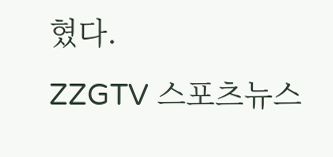혔다.
ZZGTV 스포츠뉴스